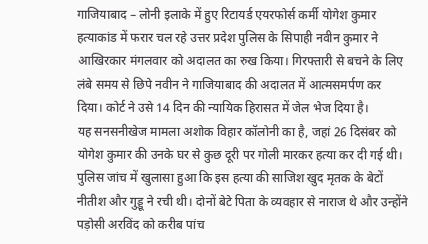गाजियाबाद – लोनी इलाके में हुए रिटायर्ड एयरफोर्स कर्मी योगेश कुमार हत्याकांड में फरार चल रहे उत्तर प्रदेश पुलिस के सिपाही नवीन कुमार ने आखिरकार मंगलवार को अदालत का रुख किया। गिरफ्तारी से बचने के लिए लंबे समय से छिपे नवीन ने गाजियाबाद की अदालत में आत्मसमर्पण कर दिया। कोर्ट ने उसे 14 दिन की न्यायिक हिरासत में जेल भेज दिया है।
यह सनसनीखेज मामला अशोक विहार कॉलोनी का है, जहां 26 दिसंबर को योगेश कुमार की उनके घर से कुछ दूरी पर गोली मारकर हत्या कर दी गई थी। पुलिस जांच में खुलासा हुआ कि इस हत्या की साजिश खुद मृतक के बेटों नीतीश और गुड्डू ने रची थी। दोनों बेटे पिता के व्यवहार से नाराज थे और उन्होंने पड़ोसी अरविंद को करीब पांच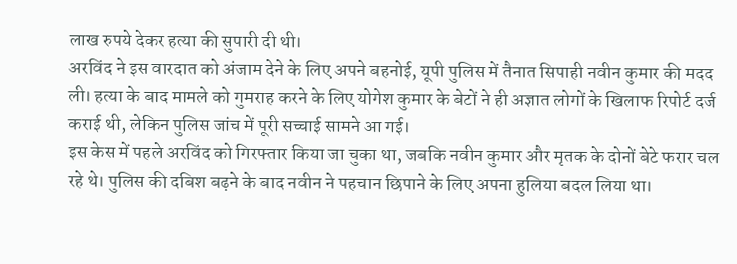लाख रुपये देकर हत्या की सुपारी दी थी।
अरविंद ने इस वारदात को अंजाम देने के लिए अपने बहनोई, यूपी पुलिस में तैनात सिपाही नवीन कुमार की मदद ली। हत्या के बाद मामले को गुमराह करने के लिए योगेश कुमार के बेटों ने ही अज्ञात लोगों के खिलाफ रिपोर्ट दर्ज कराई थी, लेकिन पुलिस जांच में पूरी सच्चाई सामने आ गई।
इस केस में पहले अरविंद को गिरफ्तार किया जा चुका था, जबकि नवीन कुमार और मृतक के दोनों बेटे फरार चल रहे थे। पुलिस की दबिश बढ़ने के बाद नवीन ने पहचान छिपाने के लिए अपना हुलिया बदल लिया था।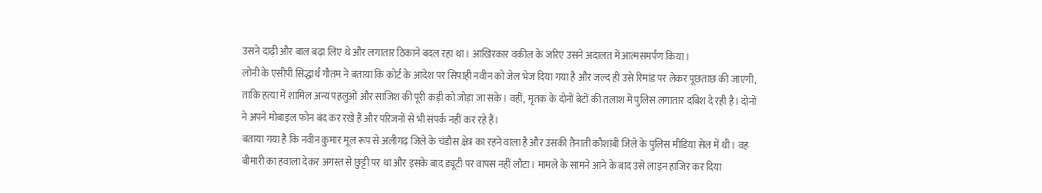उसने दाढ़ी और बाल बढ़ा लिए थे और लगातार ठिकाने बदल रहा था। आखिरकार वकील के जरिए उसने अदालत में आत्मसमर्पण किया।
लोनी के एसीपी सिद्धार्थ गौतम ने बताया कि कोर्ट के आदेश पर सिपाही नवीन को जेल भेज दिया गया है और जल्द ही उसे रिमांड पर लेकर पूछताछ की जाएगी, ताकि हत्या में शामिल अन्य पहलुओं और साजिश की पूरी कड़ी को जोड़ा जा सके। वहीं, मृतक के दोनों बेटों की तलाश में पुलिस लगातार दबिश दे रही है। दोनों ने अपने मोबाइल फोन बंद कर रखे हैं और परिजनों से भी संपर्क नहीं कर रहे हैं।
बताया गया है कि नवीन कुमार मूल रूप से अलीगढ़ जिले के चंडौस क्षेत्र का रहने वाला है और उसकी तैनाती कौशांबी जिले के पुलिस मीडिया सेल में थी। वह बीमारी का हवाला देकर अगस्त से छुट्टी पर था और इसके बाद ड्यूटी पर वापस नहीं लौटा। मामले के सामने आने के बाद उसे लाइन हाजिर कर दिया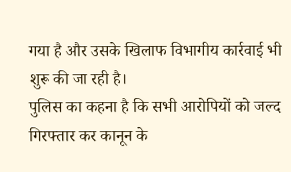गया है और उसके खिलाफ विभागीय कार्रवाई भी शुरू की जा रही है।
पुलिस का कहना है कि सभी आरोपियों को जल्द गिरफ्तार कर कानून के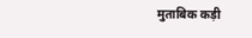मुताबिक कड़ी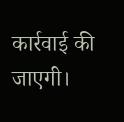कार्रवाई की जाएगी।